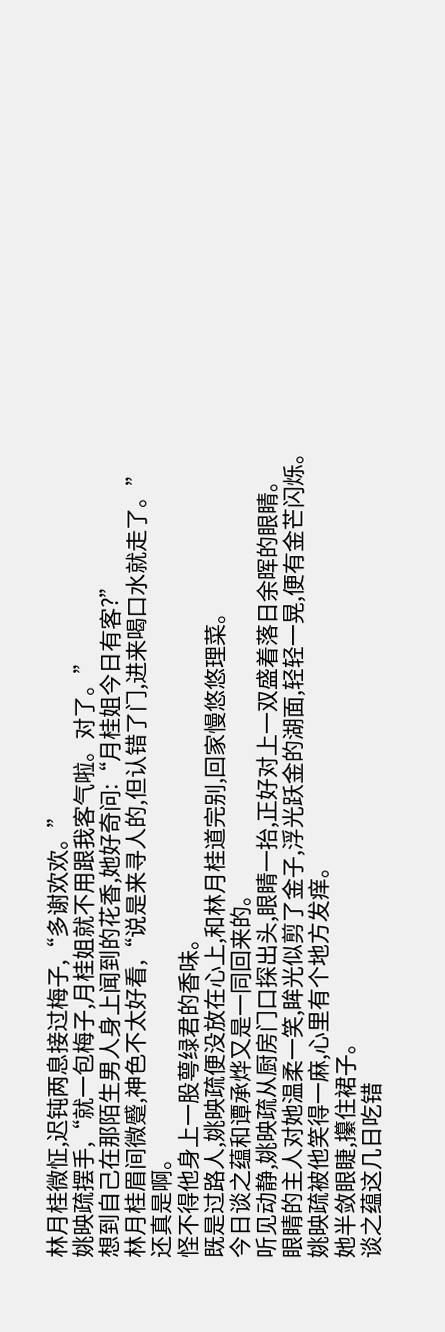林月桂微怔,迟钝两息接过梅子,“多谢欢欢。”
姚映疏摆手,“就一包梅子,月桂姐就不用跟我客气啦。对了。”
想到自己在那陌生男人身上闻到的花香,她好奇问:“月桂姐今日有客?”
林月桂眉间微蹙,神色不太好看,“说是来寻人的,但认错了门,进来喝口水就走了。”
还真是啊。
怪不得他身上一股萼绿君的香味。
既是过路人,姚映疏便没放在心上,和林月桂道完别,回家慢悠悠理菜。
今日谈之蕴和谭承烨又是一同回来的。
听见动静,姚映疏从厨房门口探出头,眼睛一抬,正好对上一双盛着落日余晖的眼睛。
眼睛的主人对她温柔一笑,眸光似剪了金子,浮光跃金的湖面,轻轻一晃,便有金芒闪烁。
姚映疏被他笑得一麻,心里有个地方发痒。
她半敛眼睫,攥住裙子。
谈之蕴这几日吃错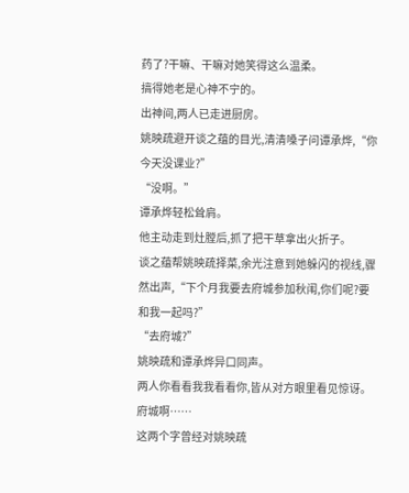药了?干嘛、干嘛对她笑得这么温柔。
搞得她老是心神不宁的。
出神间,两人已走进厨房。
姚映疏避开谈之蕴的目光,清清嗓子问谭承烨,“你今天没课业?”
“没啊。”
谭承烨轻松耸肩。
他主动走到灶膛后,抓了把干草拿出火折子。
谈之蕴帮姚映疏择菜,余光注意到她躲闪的视线,骤然出声,“下个月我要去府城参加秋闱,你们呢?要和我一起吗?”
“去府城?”
姚映疏和谭承烨异口同声。
两人你看看我我看看你,皆从对方眼里看见惊讶。
府城啊……
这两个字曾经对姚映疏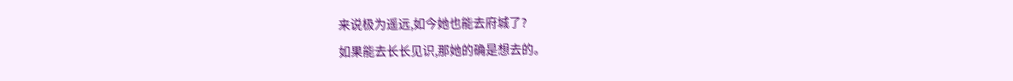来说极为遥远,如今她也能去府城了?
如果能去长长见识,那她的确是想去的。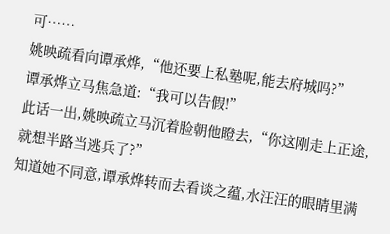可……
姚映疏看向谭承烨,“他还要上私塾呢,能去府城吗?”
谭承烨立马焦急道:“我可以告假!”
此话一出,姚映疏立马沉着脸朝他瞪去,“你这刚走上正途,就想半路当逃兵了?”
知道她不同意,谭承烨转而去看谈之蕴,水汪汪的眼睛里满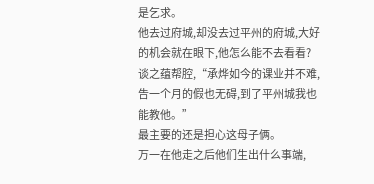是乞求。
他去过府城,却没去过平州的府城,大好的机会就在眼下,他怎么能不去看看?
谈之蕴帮腔,“承烨如今的课业并不难,告一个月的假也无碍,到了平州城我也能教他。”
最主要的还是担心这母子俩。
万一在他走之后他们生出什么事端,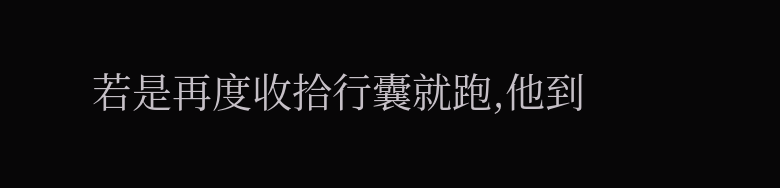若是再度收拾行囊就跑,他到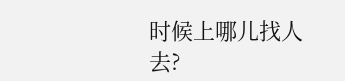时候上哪儿找人去?